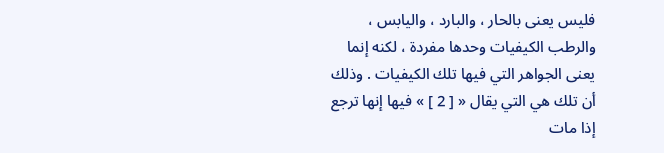فليس يعنى بالحار ، والبارد ، واليابس ، والرطب الكيفيات وحدها مفردة ، لكنه إنما يعنى الجواهر التي فيها تلك الكيفيات . وذلك أن تلك هي التي يقال « [ 2 ] » فيها إنها ترجع إذا مات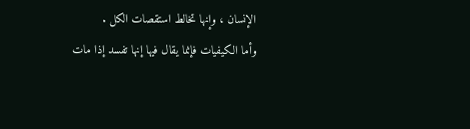الإنسان ، وإنها تخالط استقصات الكل .
وأما الكيفيات فإنما يقال فيها إنها تفسد إذا مات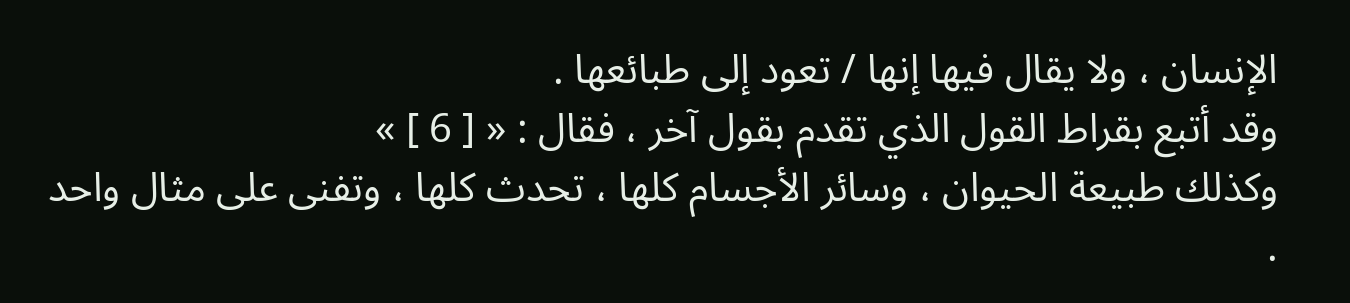الإنسان ، ولا يقال فيها إنها / تعود إلى طبائعها .
وقد أتبع بقراط القول الذي تقدم بقول آخر ، فقال : « [ 6 ] »
وكذلك طبيعة الحيوان ، وسائر الأجسام كلها ، تحدث كلها ، وتفنى على مثال واحد .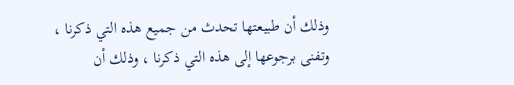وذلك أن طبيعتها تحدث من جميع هذه التي ذكرنا ، وتفنى برجوعها إلى هذه التي ذكرنا ، وذلك أن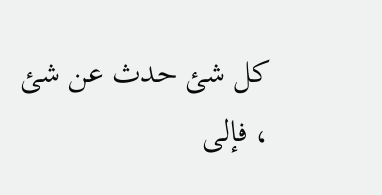كل شئ حدث عن شئ ، فإلى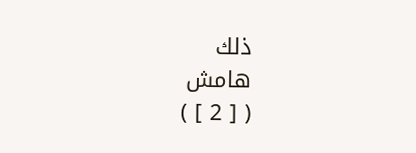ذلك
هامش
( [ 2 ] )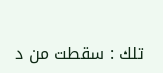تلك : سقطت من د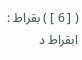( [ 6 ] ) بقراط : ابقراط د